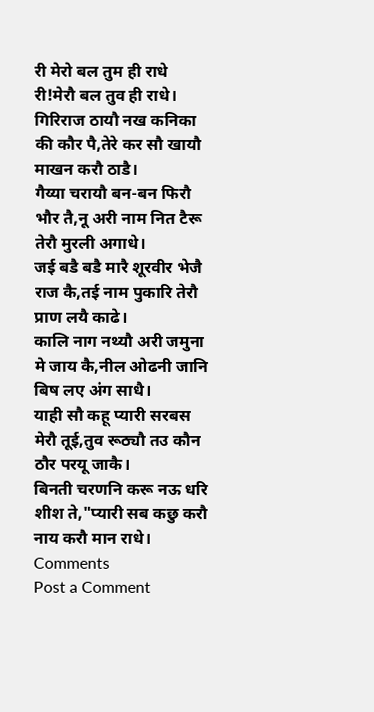री मेरो बल तुम ही राधे
री!मेरौ बल तुव ही राधे।
गिरिराज ठायौ नख कनिका की कौर पै,तेरे कर सौ खायौ माखन करौ ठाडै।
गैय्या चरायौ बन-बन फिरौ भौर तै,नू अरी नाम नित टैरू तेरौ मुरली अगाधे।
जई बडै बडै मारै शूरवीर भेजै राज कै,तई नाम पुकारि तेरौ प्राण लयै काढे।
कालि नाग नथ्यौ अरी जमुना मे जाय कै,नील ओढनी जानि बिष लए अंग साधै।
याही सौ कहू प्यारी सरबस मेरौ तूई,तुव रूठ्यौ तउ कौन ठौर परयू जाकै।
बिनती चरणनि करू नऊ धरि शीश ते,"प्यारी सब कछु करौ नाय करौ मान राधे।
Comments
Post a Comment